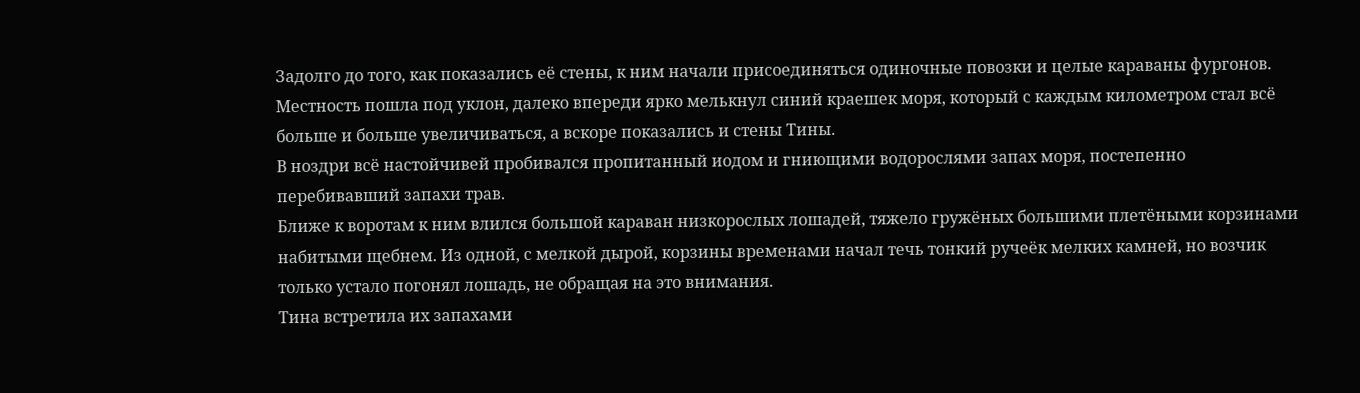Задолго до того, как показались её стены, к ним начали присоединяться одиночные повозки и целые караваны фургонов. Местность пошла под уклон, далеко впереди ярко мелькнул синий краешек моря, который с каждым километром стал всё больше и больше увеличиваться, а вскоре показались и стены Тины.
В ноздри всё настойчивей пробивался пропитанный иодом и гниющими водорослями запах моря, постепенно перебивавший запахи трав.
Ближе к воротам к ним влился большой караван низкорослых лошадей, тяжело гружёных большими плетёными корзинами набитыми щебнем. Из одной, с мелкой дырой, корзины временами начал течь тонкий ручеёк мелких камней, но возчик только устало погонял лошадь, не обращая на это внимания.
Тина встретила их запахами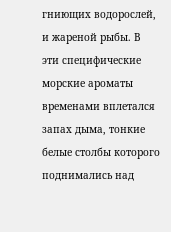гниющих водорослей, и жареной рыбы. В эти специфические морские ароматы временами вплетался запах дыма, тонкие белые столбы которого поднимались над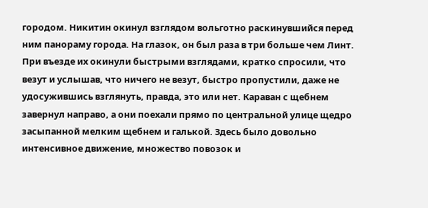городом. Никитин окинул взглядом вольготно раскинувшийся перед ним панораму города. На глазок, он был раза в три больше чем Линт.
При въезде их окинули быстрыми взглядами, кратко спросили, что везут и услышав, что ничего не везут, быстро пропустили, даже не удосужившись взглянуть, правда, это или нет. Караван с щебнем завернул направо, а они поехали прямо по центральной улице щедро засыпанной мелким щебнем и галькой. Здесь было довольно интенсивное движение, множество повозок и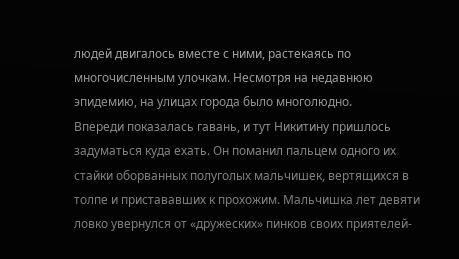людей двигалось вместе с ними, растекаясь по многочисленным улочкам. Несмотря на недавнюю эпидемию, на улицах города было многолюдно.
Впереди показалась гавань, и тут Никитину пришлось задуматься куда ехать. Он поманил пальцем одного их стайки оборванных полуголых мальчишек, вертящихся в толпе и пристававших к прохожим. Мальчишка лет девяти ловко увернулся от «дружеских» пинков своих приятелей-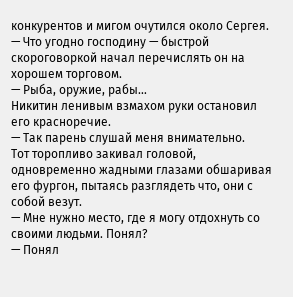конкурентов и мигом очутился около Сергея.
— Что угодно господину — быстрой скороговоркой начал перечислять он на хорошем торговом.
— Рыба, оружие, рабы…
Никитин ленивым взмахом руки остановил его красноречие.
— Так парень слушай меня внимательно.
Тот торопливо закивал головой, одновременно жадными глазами обшаривая его фургон, пытаясь разглядеть что, они с собой везут.
— Мне нужно место, где я могу отдохнуть со своими людьми. Понял?
— Понял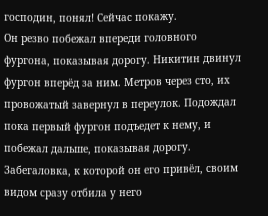господин, понял! Сейчас покажу.
Он резво побежал впереди головного фургона, показывая дорогу. Никитин двинул фургон вперёд за ним. Метров через сто, их провожатый завернул в переулок. Подождал пока первый фургон подъедет к нему, и побежал дальше, показывая дорогу.
Забегаловка, к которой он его привёл, своим видом сразу отбила у него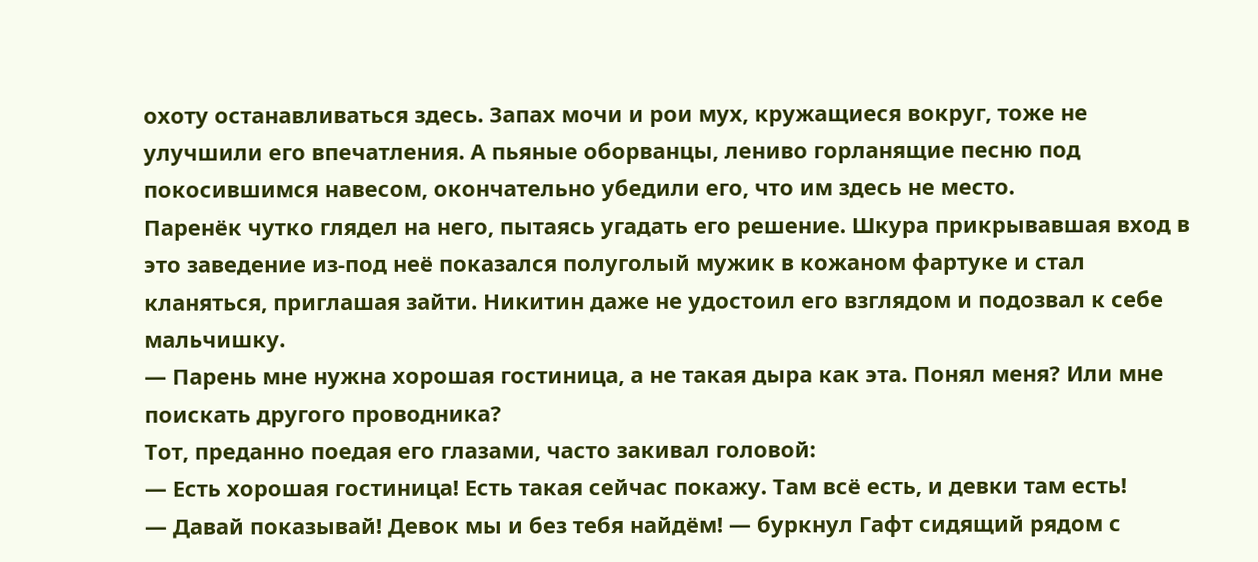охоту останавливаться здесь. Запах мочи и рои мух, кружащиеся вокруг, тоже не улучшили его впечатления. А пьяные оборванцы, лениво горланящие песню под покосившимся навесом, окончательно убедили его, что им здесь не место.
Паренёк чутко глядел на него, пытаясь угадать его решение. Шкура прикрывавшая вход в это заведение из-под неё показался полуголый мужик в кожаном фартуке и стал кланяться, приглашая зайти. Никитин даже не удостоил его взглядом и подозвал к себе мальчишку.
— Парень мне нужна хорошая гостиница, а не такая дыра как эта. Понял меня? Или мне поискать другого проводника?
Тот, преданно поедая его глазами, часто закивал головой:
— Есть хорошая гостиница! Есть такая сейчас покажу. Там всё есть, и девки там есть!
— Давай показывай! Девок мы и без тебя найдём! — буркнул Гафт сидящий рядом с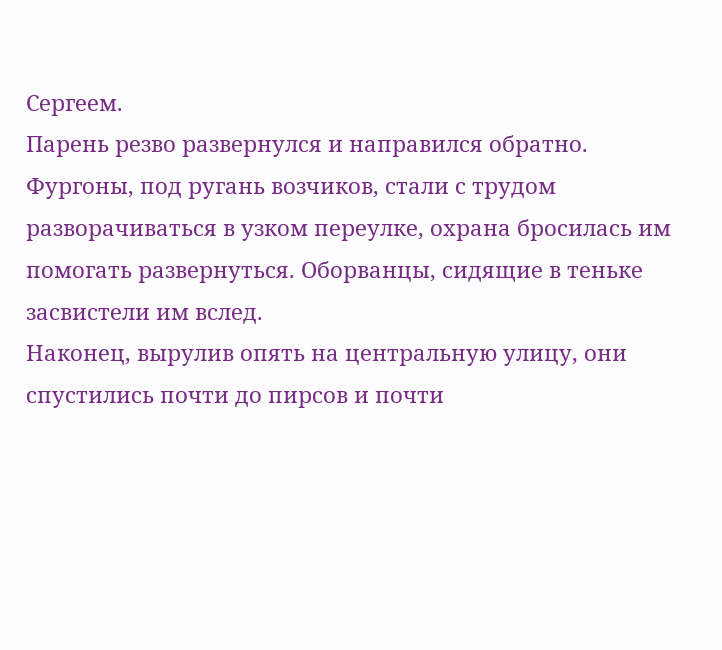Сергеем.
Парень резво развернулся и направился обратно. Фургоны, под ругань возчиков, стали с трудом разворачиваться в узком переулке, охрана бросилась им помогать развернуться. Оборванцы, сидящие в теньке засвистели им вслед.
Наконец, вырулив опять на центральную улицу, они спустились почти до пирсов и почти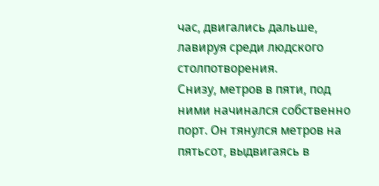час, двигались дальше, лавируя среди людского столпотворения.
Снизу, метров в пяти, под ними начинался собственно порт. Он тянулся метров на пятьсот, выдвигаясь в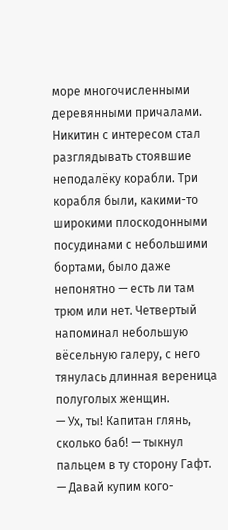море многочисленными деревянными причалами. Никитин с интересом стал разглядывать стоявшие неподалёку корабли. Три корабля были, какими-то широкими плоскодонными посудинами с небольшими бортами, было даже непонятно — есть ли там трюм или нет. Четвертый напоминал небольшую вёсельную галеру, с него тянулась длинная вереница полуголых женщин.
— Ух, ты! Капитан глянь, сколько баб! — тыкнул пальцем в ту сторону Гафт. — Давай купим кого-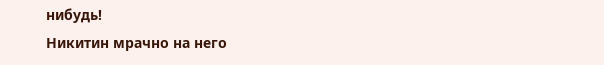нибудь!
Никитин мрачно на него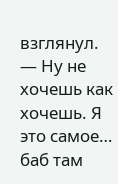взглянул.
— Ну не хочешь как хочешь. Я это самое… баб там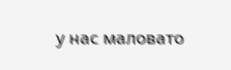у нас маловато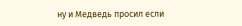ну и Медведь просил если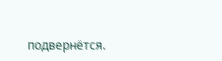подвернётся.